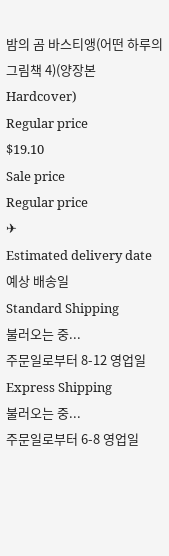밤의 곰 바스티앵(어떤 하루의 그림책 4)(양장본 Hardcover)
Regular price
$19.10
Sale price
Regular price
✈
Estimated delivery date 예상 배송일
Standard Shipping
불러오는 중...
주문일로부터 8-12 영업일
Express Shipping
불러오는 중...
주문일로부터 6-8 영업일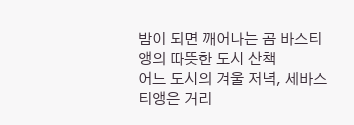밤이 되면 깨어나는 곰 바스티앵의 따뜻한 도시 산책
어느 도시의 겨울 저녁, 세바스티앵은 거리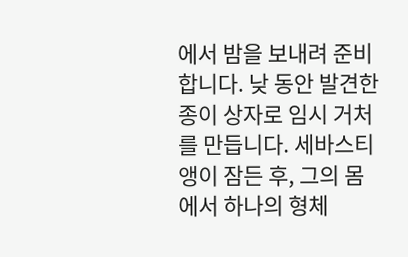에서 밤을 보내려 준비합니다. 낮 동안 발견한 종이 상자로 임시 거처를 만듭니다. 세바스티앵이 잠든 후, 그의 몸에서 하나의 형체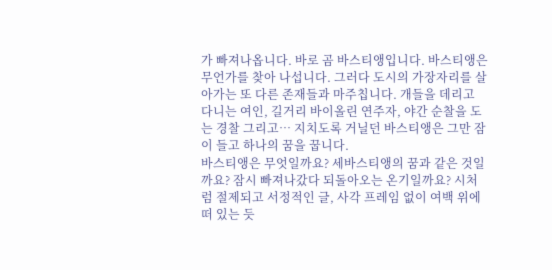가 빠져나옵니다. 바로 곰 바스티앵입니다. 바스티앵은 무언가를 찾아 나섭니다. 그러다 도시의 가장자리를 살아가는 또 다른 존재들과 마주칩니다. 개들을 데리고 다니는 여인, 길거리 바이올린 연주자, 야간 순찰을 도는 경찰 그리고… 지치도록 거닐던 바스티앵은 그만 잠이 들고 하나의 꿈을 꿉니다.
바스티앵은 무엇일까요? 세바스티앵의 꿈과 같은 것일까요? 잠시 빠져나갔다 되돌아오는 온기일까요? 시처럼 절제되고 서정적인 글, 사각 프레임 없이 여백 위에 떠 있는 듯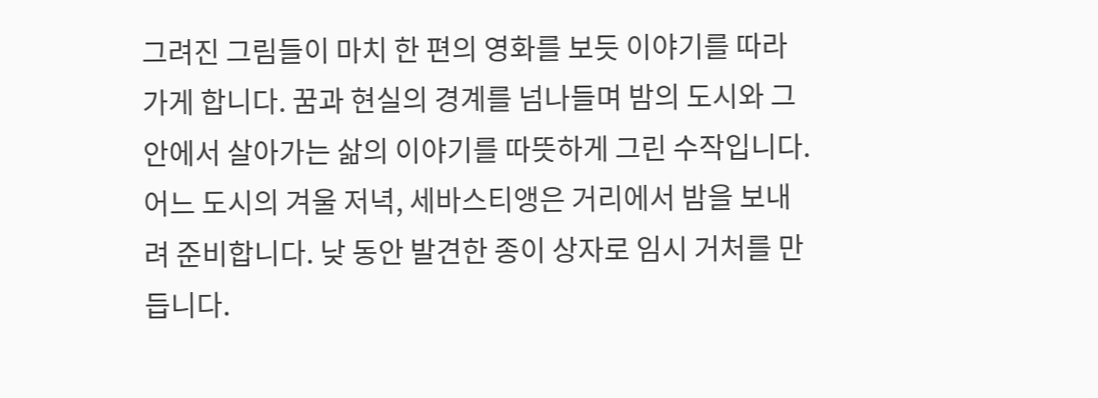그려진 그림들이 마치 한 편의 영화를 보듯 이야기를 따라가게 합니다. 꿈과 현실의 경계를 넘나들며 밤의 도시와 그 안에서 살아가는 삶의 이야기를 따뜻하게 그린 수작입니다.
어느 도시의 겨울 저녁, 세바스티앵은 거리에서 밤을 보내려 준비합니다. 낮 동안 발견한 종이 상자로 임시 거처를 만듭니다.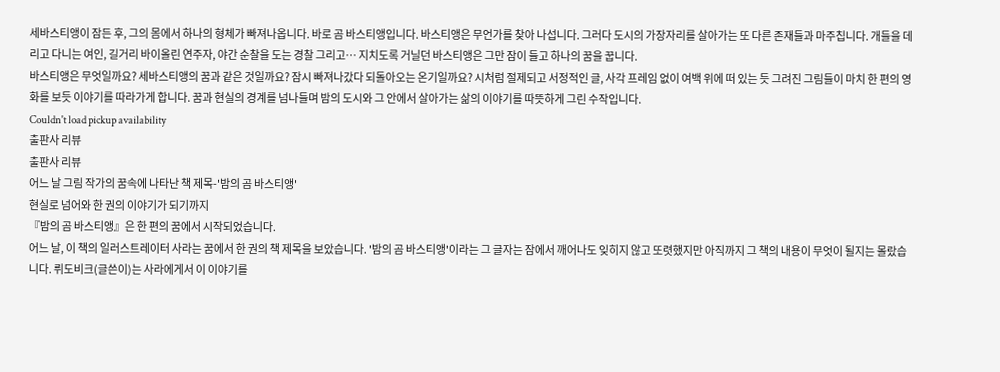세바스티앵이 잠든 후, 그의 몸에서 하나의 형체가 빠져나옵니다. 바로 곰 바스티앵입니다. 바스티앵은 무언가를 찾아 나섭니다. 그러다 도시의 가장자리를 살아가는 또 다른 존재들과 마주칩니다. 개들을 데리고 다니는 여인, 길거리 바이올린 연주자, 야간 순찰을 도는 경찰 그리고… 지치도록 거닐던 바스티앵은 그만 잠이 들고 하나의 꿈을 꿉니다.
바스티앵은 무엇일까요? 세바스티앵의 꿈과 같은 것일까요? 잠시 빠져나갔다 되돌아오는 온기일까요? 시처럼 절제되고 서정적인 글, 사각 프레임 없이 여백 위에 떠 있는 듯 그려진 그림들이 마치 한 편의 영화를 보듯 이야기를 따라가게 합니다. 꿈과 현실의 경계를 넘나들며 밤의 도시와 그 안에서 살아가는 삶의 이야기를 따뜻하게 그린 수작입니다.
Couldn't load pickup availability
출판사 리뷰
출판사 리뷰
어느 날 그림 작가의 꿈속에 나타난 책 제목-'밤의 곰 바스티앵'
현실로 넘어와 한 권의 이야기가 되기까지
『밤의 곰 바스티앵』은 한 편의 꿈에서 시작되었습니다.
어느 날, 이 책의 일러스트레이터 사라는 꿈에서 한 권의 책 제목을 보았습니다. '밤의 곰 바스티앵'이라는 그 글자는 잠에서 깨어나도 잊히지 않고 또렷했지만 아직까지 그 책의 내용이 무엇이 될지는 몰랐습니다. 뤼도비크(글쓴이)는 사라에게서 이 이야기를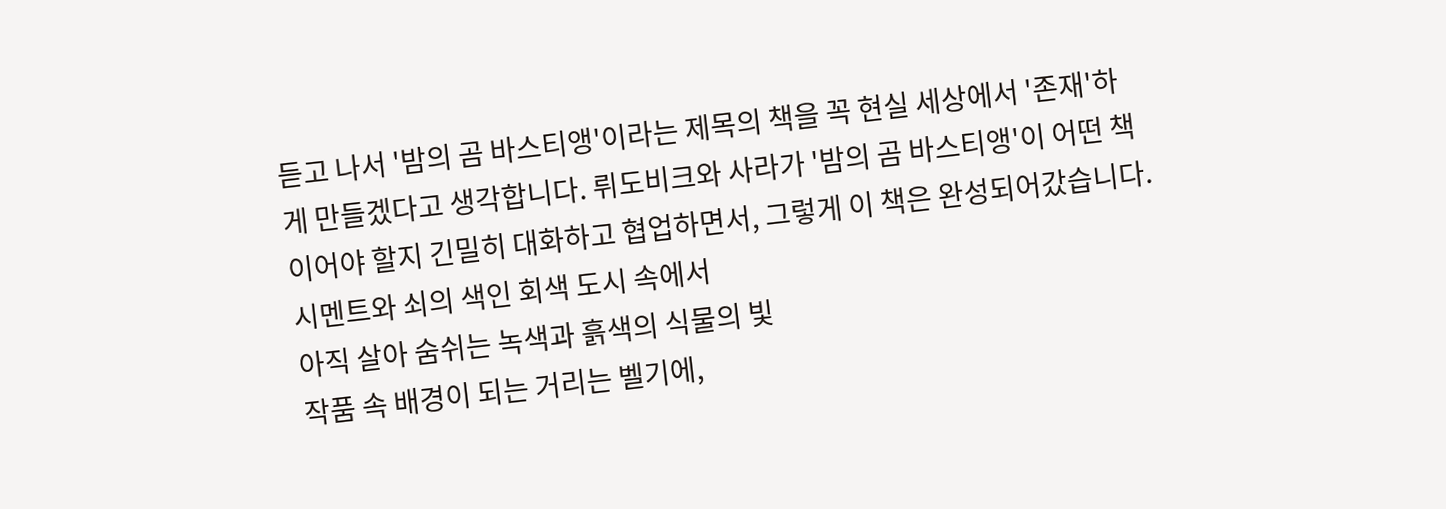듣고 나서 '밤의 곰 바스티앵'이라는 제목의 책을 꼭 현실 세상에서 '존재'하게 만들겠다고 생각합니다. 뤼도비크와 사라가 '밤의 곰 바스티앵'이 어떤 책이어야 할지 긴밀히 대화하고 협업하면서, 그렇게 이 책은 완성되어갔습니다.
시멘트와 쇠의 색인 회색 도시 속에서
아직 살아 숨쉬는 녹색과 흙색의 식물의 빛
작품 속 배경이 되는 거리는 벨기에,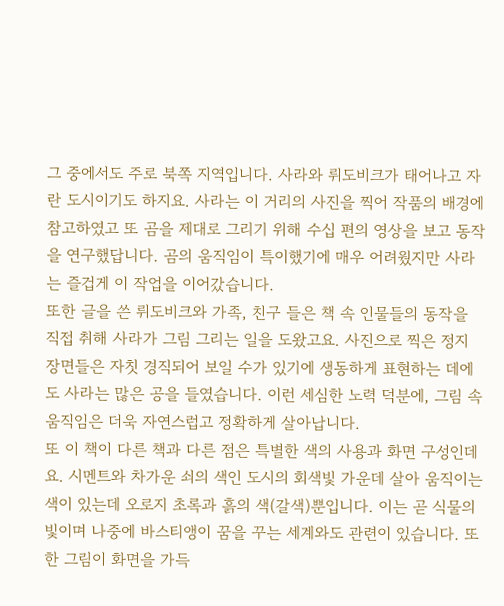그 중에서도 주로 북쪽 지역입니다. 사라와 뤼도비크가 태어나고 자란 도시이기도 하지요. 사라는 이 거리의 사진을 찍어 작품의 배경에 참고하였고 또 곰을 제대로 그리기 위해 수십 편의 영상을 보고 동작을 연구했답니다. 곰의 움직임이 특이했기에 매우 어려웠지만 사라는 즐겁게 이 작업을 이어갔습니다.
또한 글을 쓴 뤼도비크와 가족, 친구 들은 책 속 인물들의 동작을 직접 취해 사라가 그림 그리는 일을 도왔고요. 사진으로 찍은 정지 장면들은 자칫 경직되어 보일 수가 있기에 생동하게 표현하는 데에도 사라는 많은 공을 들였습니다. 이런 세심한 노력 덕분에, 그림 속 움직임은 더욱 자연스럽고 정확하게 살아납니다.
또 이 책이 다른 책과 다른 점은 특별한 색의 사용과 화면 구성인데요. 시멘트와 차가운 쇠의 색인 도시의 회색빛 가운데 살아 움직이는 색이 있는데 오로지 초록과 흙의 색(갈색)뿐입니다. 이는 곧 식물의 빛이며 나중에 바스티앵이 꿈을 꾸는 세계와도 관련이 있습니다. 또한 그림이 화면을 가득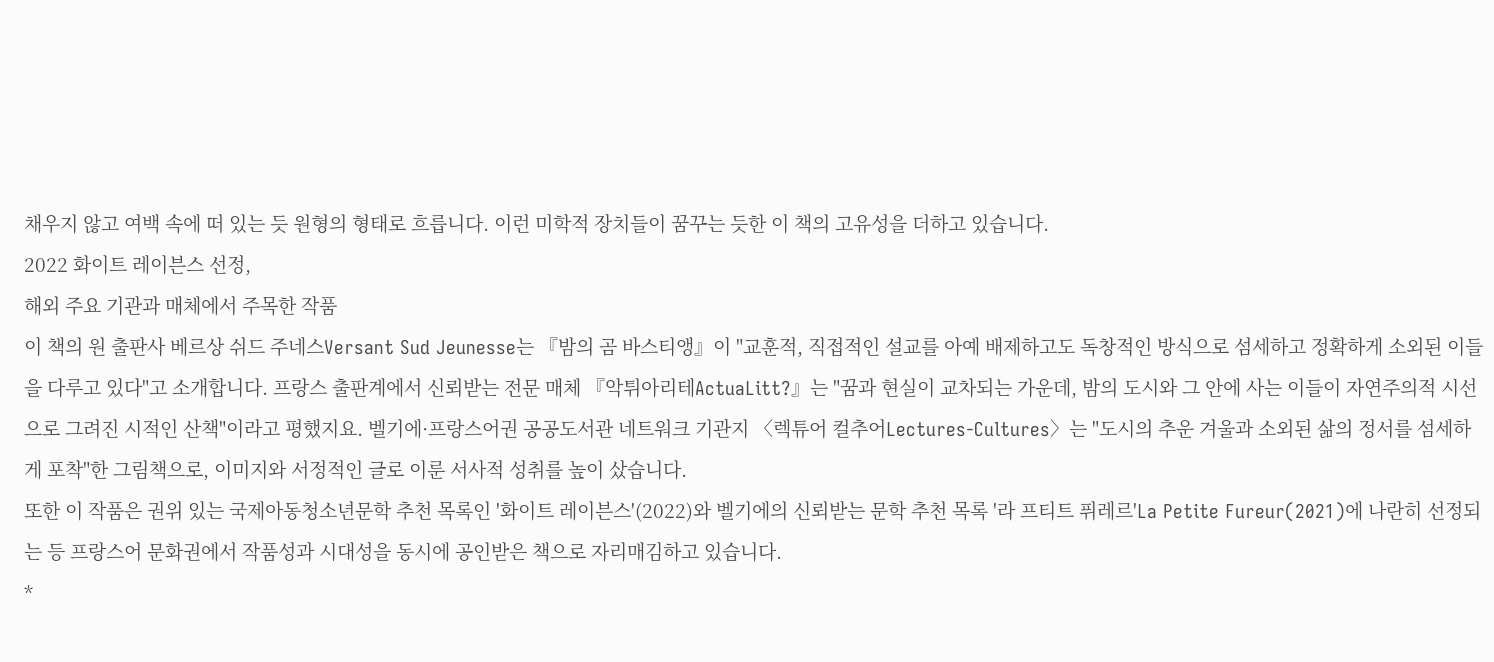채우지 않고 여백 속에 떠 있는 듯 원형의 형태로 흐릅니다. 이런 미학적 장치들이 꿈꾸는 듯한 이 책의 고유성을 더하고 있습니다.
2022 화이트 레이븐스 선정,
해외 주요 기관과 매체에서 주목한 작품
이 책의 원 출판사 베르상 쉬드 주네스Versant Sud Jeunesse는 『밤의 곰 바스티앵』이 "교훈적, 직접적인 설교를 아예 배제하고도 독창적인 방식으로 섬세하고 정확하게 소외된 이들을 다루고 있다"고 소개합니다. 프랑스 출판계에서 신뢰받는 전문 매체 『악튀아리테ActuaLitt?』는 "꿈과 현실이 교차되는 가운데, 밤의 도시와 그 안에 사는 이들이 자연주의적 시선으로 그려진 시적인 산책"이라고 평했지요. 벨기에·프랑스어권 공공도서관 네트워크 기관지 〈렉튜어 컬추어Lectures-Cultures〉는 "도시의 추운 겨울과 소외된 삶의 정서를 섬세하게 포착"한 그림책으로, 이미지와 서정적인 글로 이룬 서사적 성취를 높이 샀습니다.
또한 이 작품은 권위 있는 국제아동청소년문학 추천 목록인 '화이트 레이븐스'(2022)와 벨기에의 신뢰받는 문학 추천 목록 '라 프티트 퓌레르'La Petite Fureur(2021)에 나란히 선정되는 등 프랑스어 문화권에서 작품성과 시대성을 동시에 공인받은 책으로 자리매김하고 있습니다.
*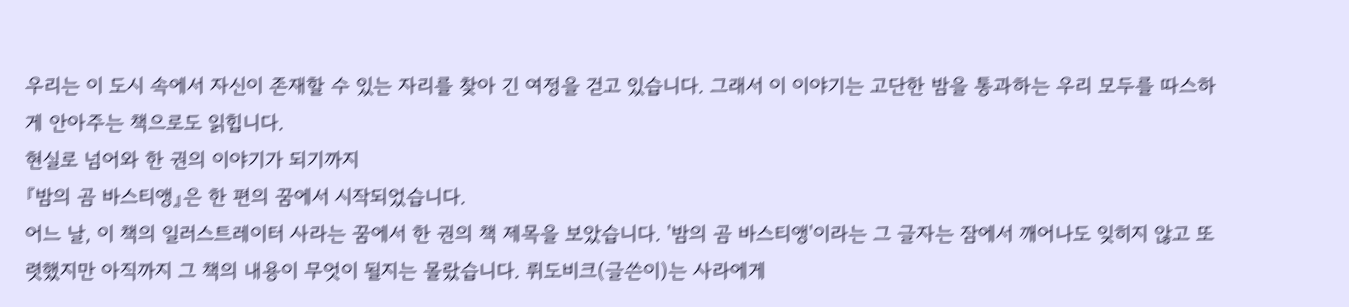우리는 이 도시 속에서 자신이 존재할 수 있는 자리를 찾아 긴 여정을 걷고 있습니다. 그래서 이 이야기는 고단한 밤을 통과하는 우리 모두를 따스하게 안아주는 책으로도 읽힙니다.
현실로 넘어와 한 권의 이야기가 되기까지
『밤의 곰 바스티앵』은 한 편의 꿈에서 시작되었습니다.
어느 날, 이 책의 일러스트레이터 사라는 꿈에서 한 권의 책 제목을 보았습니다. '밤의 곰 바스티앵'이라는 그 글자는 잠에서 깨어나도 잊히지 않고 또렷했지만 아직까지 그 책의 내용이 무엇이 될지는 몰랐습니다. 뤼도비크(글쓴이)는 사라에게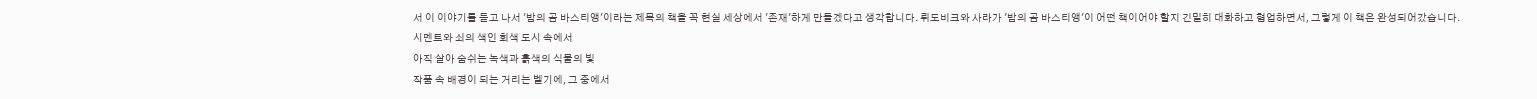서 이 이야기를 듣고 나서 '밤의 곰 바스티앵'이라는 제목의 책을 꼭 현실 세상에서 '존재'하게 만들겠다고 생각합니다. 뤼도비크와 사라가 '밤의 곰 바스티앵'이 어떤 책이어야 할지 긴밀히 대화하고 협업하면서, 그렇게 이 책은 완성되어갔습니다.
시멘트와 쇠의 색인 회색 도시 속에서
아직 살아 숨쉬는 녹색과 흙색의 식물의 빛
작품 속 배경이 되는 거리는 벨기에, 그 중에서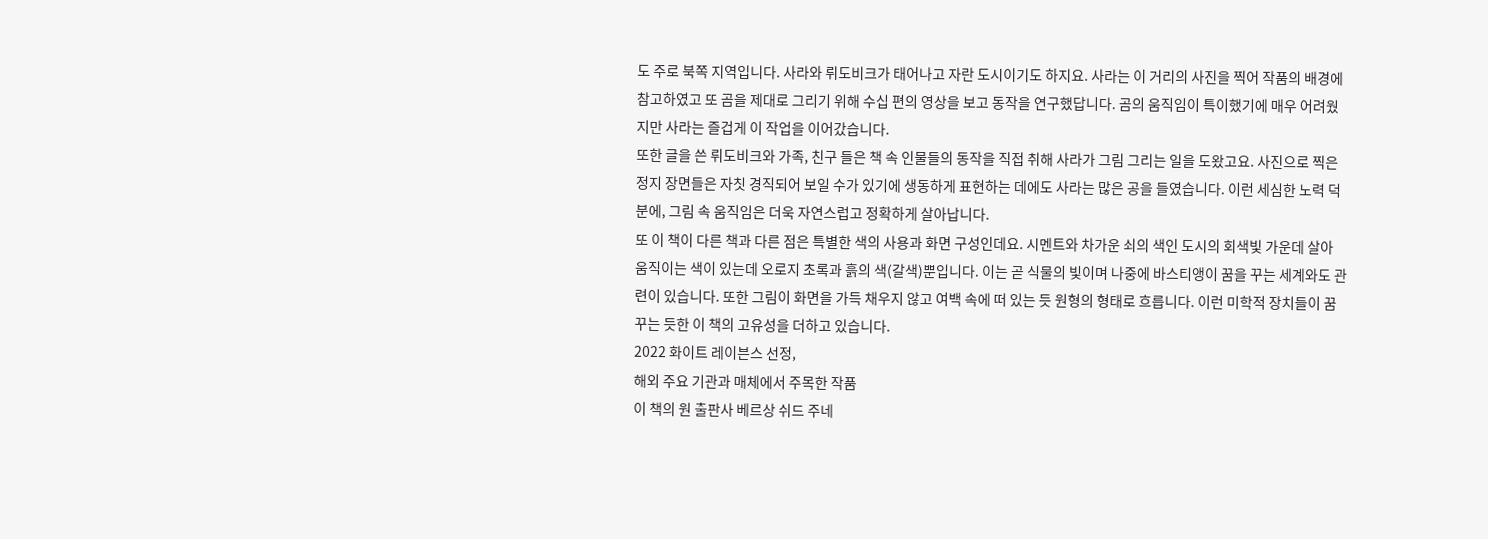도 주로 북쪽 지역입니다. 사라와 뤼도비크가 태어나고 자란 도시이기도 하지요. 사라는 이 거리의 사진을 찍어 작품의 배경에 참고하였고 또 곰을 제대로 그리기 위해 수십 편의 영상을 보고 동작을 연구했답니다. 곰의 움직임이 특이했기에 매우 어려웠지만 사라는 즐겁게 이 작업을 이어갔습니다.
또한 글을 쓴 뤼도비크와 가족, 친구 들은 책 속 인물들의 동작을 직접 취해 사라가 그림 그리는 일을 도왔고요. 사진으로 찍은 정지 장면들은 자칫 경직되어 보일 수가 있기에 생동하게 표현하는 데에도 사라는 많은 공을 들였습니다. 이런 세심한 노력 덕분에, 그림 속 움직임은 더욱 자연스럽고 정확하게 살아납니다.
또 이 책이 다른 책과 다른 점은 특별한 색의 사용과 화면 구성인데요. 시멘트와 차가운 쇠의 색인 도시의 회색빛 가운데 살아 움직이는 색이 있는데 오로지 초록과 흙의 색(갈색)뿐입니다. 이는 곧 식물의 빛이며 나중에 바스티앵이 꿈을 꾸는 세계와도 관련이 있습니다. 또한 그림이 화면을 가득 채우지 않고 여백 속에 떠 있는 듯 원형의 형태로 흐릅니다. 이런 미학적 장치들이 꿈꾸는 듯한 이 책의 고유성을 더하고 있습니다.
2022 화이트 레이븐스 선정,
해외 주요 기관과 매체에서 주목한 작품
이 책의 원 출판사 베르상 쉬드 주네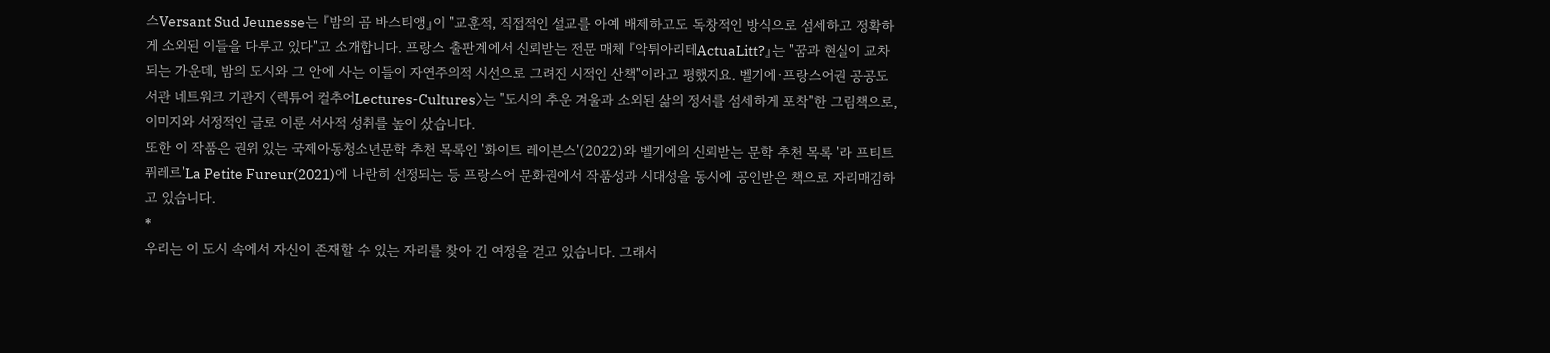스Versant Sud Jeunesse는 『밤의 곰 바스티앵』이 "교훈적, 직접적인 설교를 아예 배제하고도 독창적인 방식으로 섬세하고 정확하게 소외된 이들을 다루고 있다"고 소개합니다. 프랑스 출판계에서 신뢰받는 전문 매체 『악튀아리테ActuaLitt?』는 "꿈과 현실이 교차되는 가운데, 밤의 도시와 그 안에 사는 이들이 자연주의적 시선으로 그려진 시적인 산책"이라고 평했지요. 벨기에·프랑스어권 공공도서관 네트워크 기관지 〈렉튜어 컬추어Lectures-Cultures〉는 "도시의 추운 겨울과 소외된 삶의 정서를 섬세하게 포착"한 그림책으로, 이미지와 서정적인 글로 이룬 서사적 성취를 높이 샀습니다.
또한 이 작품은 권위 있는 국제아동청소년문학 추천 목록인 '화이트 레이븐스'(2022)와 벨기에의 신뢰받는 문학 추천 목록 '라 프티트 퓌레르'La Petite Fureur(2021)에 나란히 선정되는 등 프랑스어 문화권에서 작품성과 시대성을 동시에 공인받은 책으로 자리매김하고 있습니다.
*
우리는 이 도시 속에서 자신이 존재할 수 있는 자리를 찾아 긴 여정을 걷고 있습니다. 그래서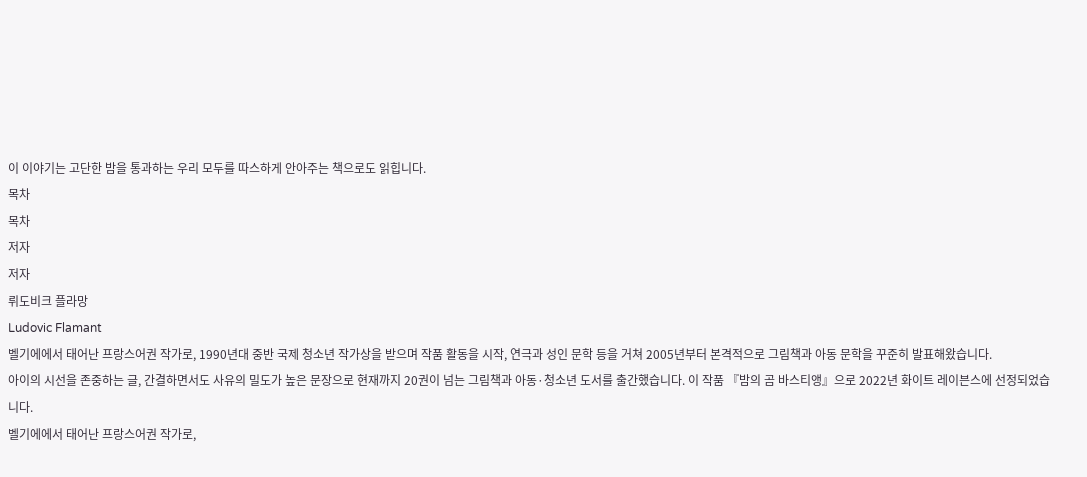이 이야기는 고단한 밤을 통과하는 우리 모두를 따스하게 안아주는 책으로도 읽힙니다.
목차
목차
저자
저자
뤼도비크 플라망
Ludovic Flamant
벨기에에서 태어난 프랑스어권 작가로, 1990년대 중반 국제 청소년 작가상을 받으며 작품 활동을 시작, 연극과 성인 문학 등을 거쳐 2005년부터 본격적으로 그림책과 아동 문학을 꾸준히 발표해왔습니다.
아이의 시선을 존중하는 글, 간결하면서도 사유의 밀도가 높은 문장으로 현재까지 20권이 넘는 그림책과 아동·청소년 도서를 출간했습니다. 이 작품 『밤의 곰 바스티앵』으로 2022년 화이트 레이븐스에 선정되었습니다.
벨기에에서 태어난 프랑스어권 작가로,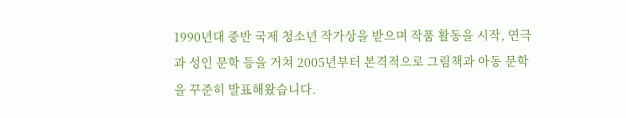1990년대 중반 국제 청소년 작가상을 받으며 작품 활동을 시작, 연극과 성인 문학 등을 거쳐 2005년부터 본격적으로 그림책과 아동 문학을 꾸준히 발표해왔습니다.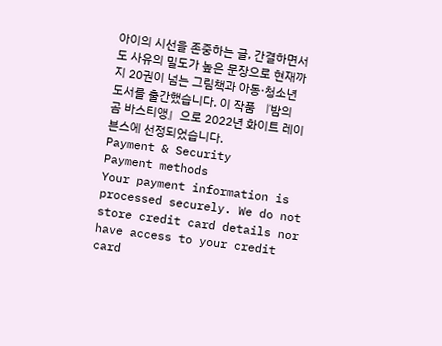아이의 시선을 존중하는 글, 간결하면서도 사유의 밀도가 높은 문장으로 현재까지 20권이 넘는 그림책과 아동·청소년 도서를 출간했습니다. 이 작품 『밤의 곰 바스티앵』으로 2022년 화이트 레이븐스에 선정되었습니다.
Payment & Security
Payment methods
Your payment information is processed securely. We do not store credit card details nor have access to your credit card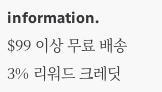information.
$99 이상 무료 배송
3% 리워드 크레딧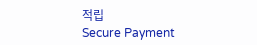적립
Secure Payment